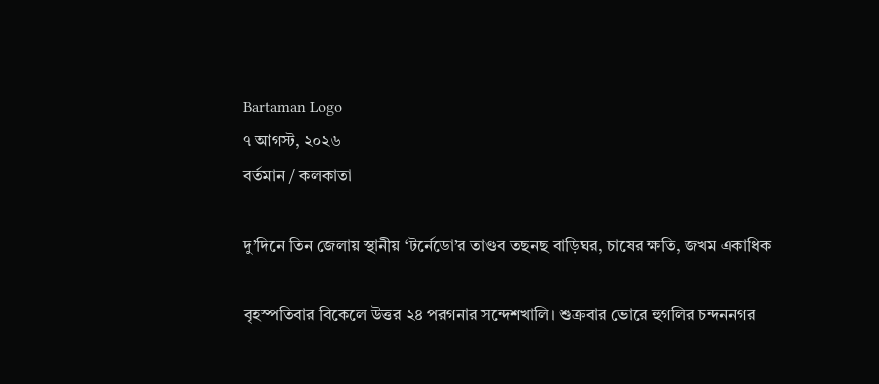Bartaman Logo
৭ আগস্ট, ২০২৬
বর্তমান / কলকাতা

দু’দিনে তিন জেলায় স্থানীয় ‘টর্নেডো’র তাণ্ডব তছনছ বাড়িঘর, চাষের ক্ষতি, জখম একাধিক

বৃহস্পতিবার বিকেলে উত্তর ২৪ পরগনার সন্দেশখালি। শুক্রবার ভোরে হুগলির চন্দননগর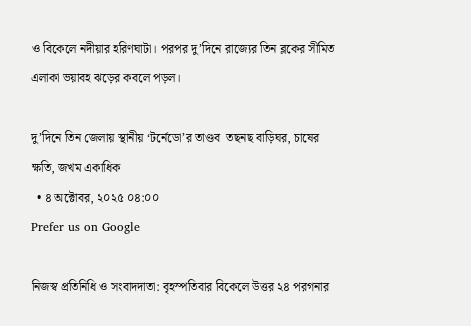ও বিকেলে নদীয়ার হরিণঘাটা। পরপর দু’দিনে রাজ্যের তিন ব্লকের সীমিত এলাকা ভয়াবহ ঝড়ের কবলে পড়ল।

দু’দিনে তিন জেলায় স্থানীয় ‘টর্নেডো’র তাণ্ডব  তছনছ বাড়িঘর, চাষের ক্ষতি, জখম একাধিক
  • ৪ অক্টোবর, ২০২৫ ০৪:০০
Prefer us on Google

নিজস্ব প্রতিনিধি ও সংবাদদাতা: বৃহস্পতিবার বিকেলে উত্তর ২৪ পরগনার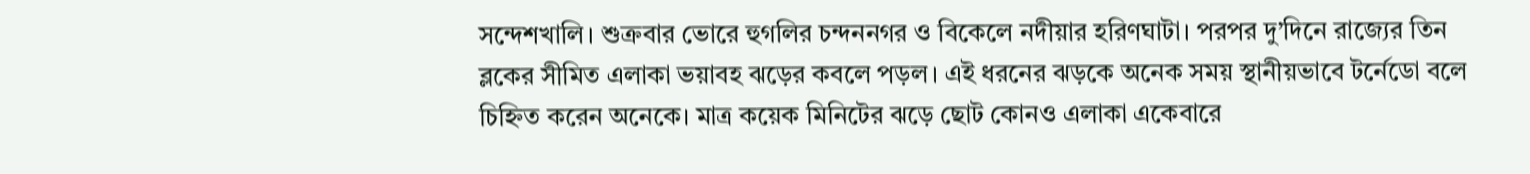সন্দেশখালি। শুক্রবার ভোরে হুগলির চন্দননগর ও বিকেলে নদীয়ার হরিণঘাটা। পরপর দু’দিনে রাজ্যের তিন ব্লকের সীমিত এলাকা ভয়াবহ ঝড়ের কবলে পড়ল। এই ধরনের ঝড়কে অনেক সময় স্থানীয়ভাবে টর্নেডো বলে চিহ্নিত করেন অনেকে। মাত্র কয়েক মিনিটের ঝড়ে ছোট কোনও এলাকা একেবারে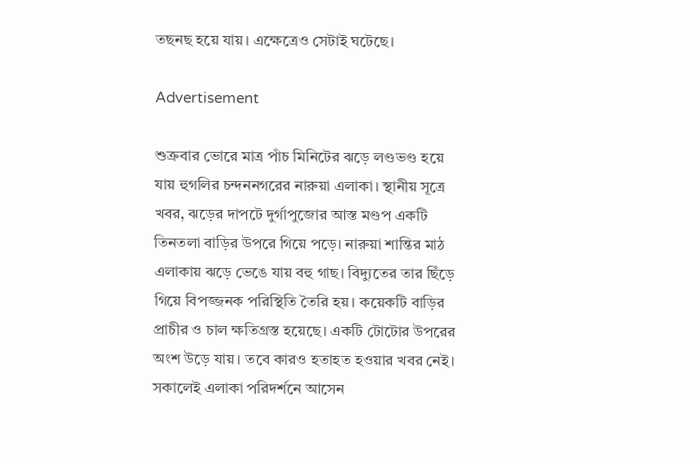তছনছ হয়ে যায়। এক্ষেত্রেও সেটাই ঘটেছে।

Advertisement

শুক্রবার ভোরে মাত্র পাঁচ মিনিটের ঝড়ে লণ্ডভণ্ড হয়ে যায় হুগলির চন্দননগরের নারুয়া এলাকা। স্থানীয় সূত্রে খবর, ঝড়ের দাপটে দুর্গাপুজোর আস্ত মণ্ডপ একটি তিনতলা বাড়ির উপরে গিয়ে পড়ে। নারুয়া শান্তির মাঠ এলাকায় ঝড়ে ভেঙে যায় বহু গাছ। বিদ্যুতের তার ছিঁড়ে গিয়ে বিপজ্জনক পরিস্থিতি তৈরি হয়। কয়েকটি বাড়ির প্রাচীর ও চাল ক্ষতিগ্রস্ত হয়েছে। একটি টোটোর উপরের অংশ উড়ে যায়। তবে কারও হতাহত হওয়ার খবর নেই। সকালেই এলাকা পরিদর্শনে আসেন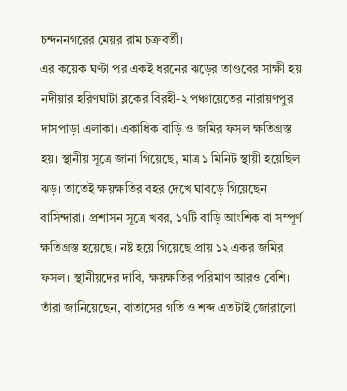চন্দননগরের মেয়র রাম চক্রবর্তী।
এর কয়েক ঘণ্টা পর একই ধরনের ঝড়ের তাণ্ডবের সাক্ষী হয় নদীয়ার হরিণঘাটা ব্লকের বিরহী-২ পঞ্চায়েতের নারায়ণপুর দাসপাড়া এলাকা। একাধিক বাড়ি ও জমির ফসল ক্ষতিগ্রস্ত হয়। স্থানীয় সূত্রে জানা গিয়েছে, মাত্র ১ মিনিট স্থায়ী হয়েছিল ঝড়। তাতেই ক্ষয়ক্ষতির বহর দেখে ঘাবড়ে গিয়েছেন বাসিন্দারা। প্রশাসন সূত্রে খবর, ১৭টি বাড়ি আংশিক বা সম্পূর্ণ ক্ষতিগ্রস্ত হয়েছে। নষ্ট হয়ে গিয়েছে প্রায় ১২ একর জমির ফসল। স্থানীয়দের দাবি, ক্ষয়ক্ষতির পরিমাণ আরও বেশি। তাঁরা জানিয়েছেন, বাতাসের গতি ও শব্দ এতটাই জোরালো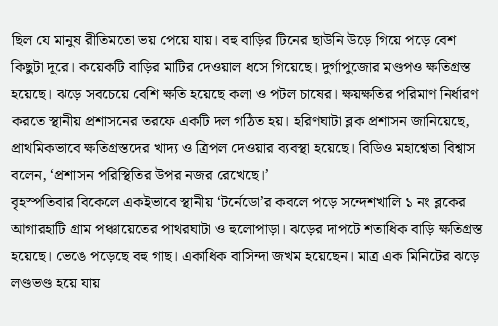ছিল যে মানুষ রীতিমতো ভয় পেয়ে যায়। বহু বাড়ির টিনের ছাউনি উড়ে গিয়ে পড়ে বেশ কিছুটা দূরে। কয়েকটি বাড়ির মাটির দেওয়াল ধসে গিয়েছে। দুর্গাপুজোর মণ্ডপও ক্ষতিগ্রস্ত হয়েছে। ঝড়ে সবচেয়ে বেশি ক্ষতি হয়েছে কলা ও পটল চাষের। ক্ষয়ক্ষতির পরিমাণ নির্ধারণ করতে স্থানীয় প্রশাসনের তরফে একটি দল গঠিত হয়। হরিণঘাটা ব্লক প্রশাসন জানিয়েছে, প্রাথমিকভাবে ক্ষতিগ্রস্তদের খাদ্য ও ত্রিপল দেওয়ার ব্যবস্থা হয়েছে। বিডিও মহাশ্বেতা বিশ্বাস বলেন, ‘প্রশাসন পরিস্থিতির উপর নজর রেখেছে।’
বৃহস্পতিবার বিকেলে একইভাবে স্থানীয় ‘টর্নেডো’র কবলে পড়ে সন্দেশখালি ১ নং ব্লকের আগারহাটি গ্রাম পঞ্চায়েতের পাথরঘাটা ও হুলোপাড়া। ঝড়ের দাপটে শতাধিক বাড়ি ক্ষতিগ্রস্ত হয়েছে। ভেঙে পড়েছে বহু গাছ। একাধিক বাসিন্দা জখম হয়েছেন। মাত্র এক মিনিটের ঝড়ে লণ্ডভণ্ড হয়ে যায়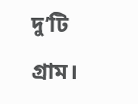দু’টি গ্রাম।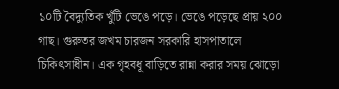১০টি বৈদ্যুতিক খুঁটি ভেঙে পড়ে। ভেঙে পড়েছে প্রায় ২০০ গাছ। গুরুতর জখম চারজন সরকারি হাসপাতালে চিকিৎসাধীন। এক গৃহবধূ বাড়িতে রান্না করার সময় ঝোড়ো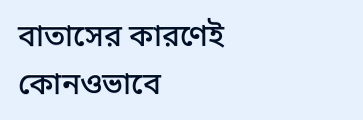বাতাসের কারণেই কোনওভাবে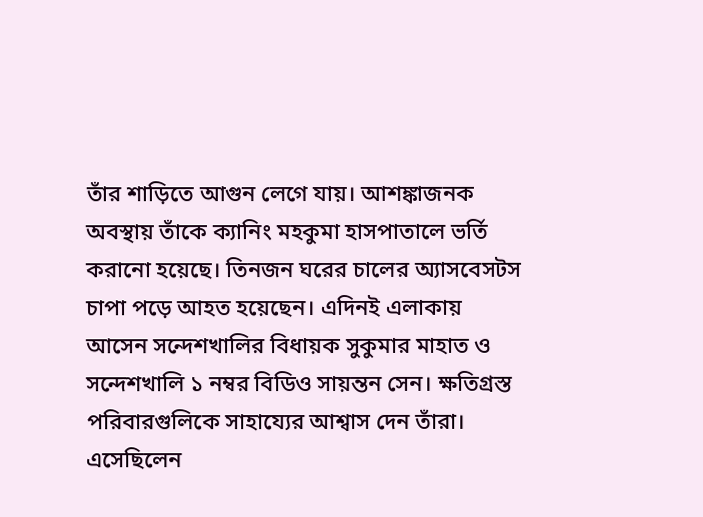তাঁর শাড়িতে আগুন লেগে যায়। আশঙ্কাজনক অবস্থায় তাঁকে ক্যানিং মহকুমা হাসপাতালে ভর্তি করানো হয়েছে। তিনজন ঘরের চালের অ্যাসবেসটস চাপা পড়ে আহত হয়েছেন। এদিনই এলাকায় আসেন সন্দেশখালির বিধায়ক সুকুমার মাহাত ও সন্দেশখালি ১ নম্বর বিডিও সায়ন্তন সেন। ক্ষতিগ্রস্ত পরিবারগুলিকে সাহায্যের আশ্বাস দেন তাঁরা। এসেছিলেন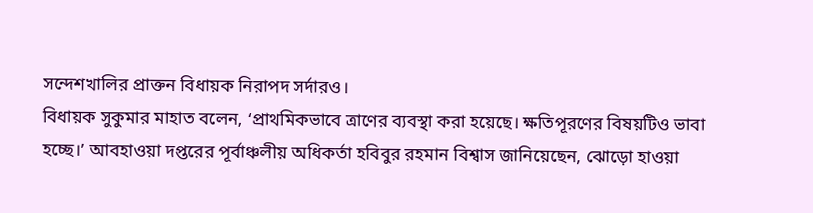সন্দেশখালির প্রাক্তন বিধায়ক নিরাপদ সর্দারও।
বিধায়ক সুকুমার মাহাত বলেন, ‘প্রাথমিকভাবে ত্রাণের ব্যবস্থা করা হয়েছে। ক্ষতিপূরণের বিষয়টিও ভাবা হচ্ছে।’ আবহাওয়া দপ্তরের পূর্বাঞ্চলীয় অধিকর্তা হবিবুর রহমান বিশ্বাস জানিয়েছেন, ঝোড়ো হাওয়া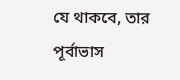যে থাকবে, তার পূর্বাভাস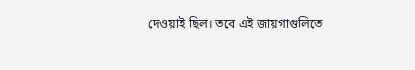দেওয়াই ছিল। তবে এই জায়গাগুলিতে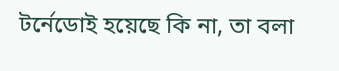টর্নেডোই হয়েছে কি না, তা বলা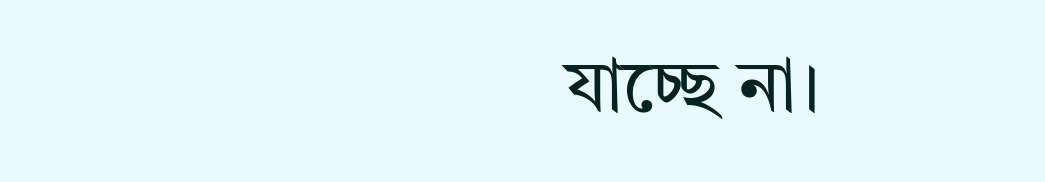যাচ্ছে না।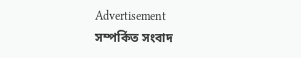Advertisement
সম্পর্কিত সংবাদ